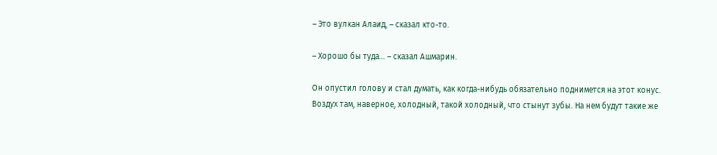– Это вулкан Алаид, – сказал кто-то.

– Хорошо бы туда… – сказал Ашмарин.

Он опустил голову и стал думать, как когда-нибудь обязательно поднимется на этот конус. Воздух там, наверное, холодный, такой холодный, что стынут зубы. На нем будут такие же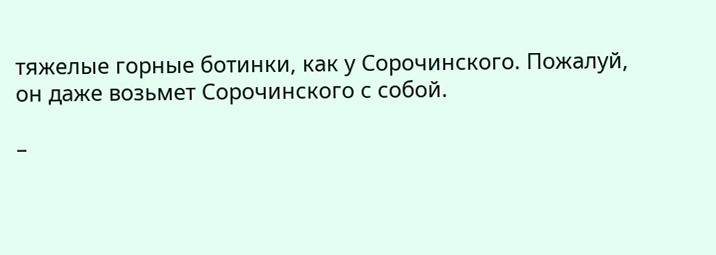тяжелые горные ботинки, как у Сорочинского. Пожалуй, он даже возьмет Сорочинского с собой.

–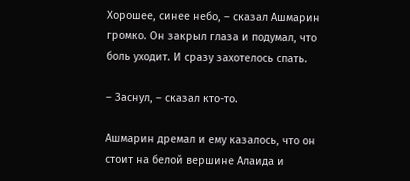Хорошее, синее небо, – сказал Ашмарин громко. Он закрыл глаза и подумал, что боль уходит. И сразу захотелось спать.

– Заснул, – сказал кто-то.

Ашмарин дремал и ему казалось, что он стоит на белой вершине Алаида и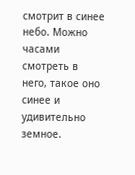смотрит в синее небо. Можно часами смотреть в него, такое оно синее и удивительно земное.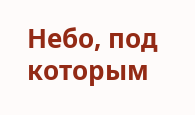Небо, под которым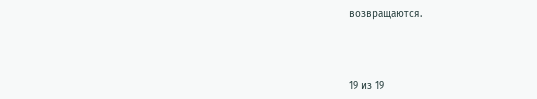возвращаются.



19 из 19